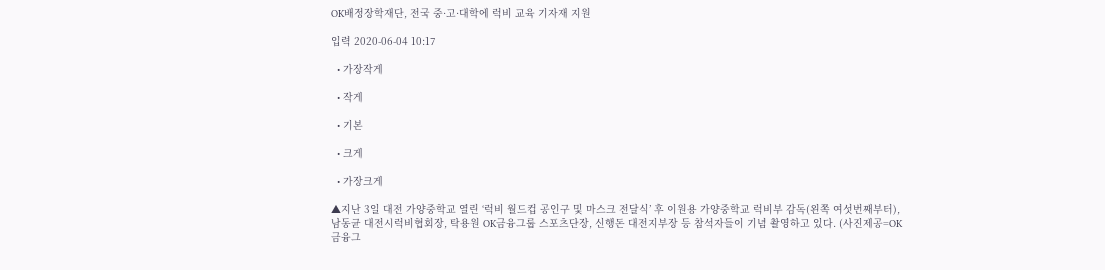OK배정장학재단, 전국 중·고·대학에 럭비 교육 기자재 지원

입력 2020-06-04 10:17

  • 가장작게

  • 작게

  • 기본

  • 크게

  • 가장크게

▲지난 3일 대전 가양중학교 열린 ‘럭비 월드컵 공인구 및 마스크 전달식’ 후 이원용 가양중학교 럭비부 감독(왼쪽 여섯번째부터), 남동균 대전시럭비협회장, 탁용원 OK금융그룹 스포츠단장, 신행돈 대전지부장 등 참석자들이 기념 촬영하고 있다. (사진제공=OK금융그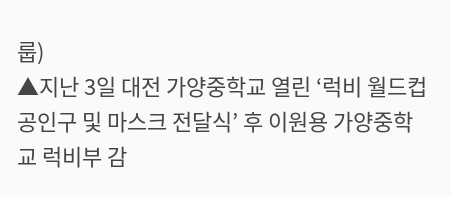룹)
▲지난 3일 대전 가양중학교 열린 ‘럭비 월드컵 공인구 및 마스크 전달식’ 후 이원용 가양중학교 럭비부 감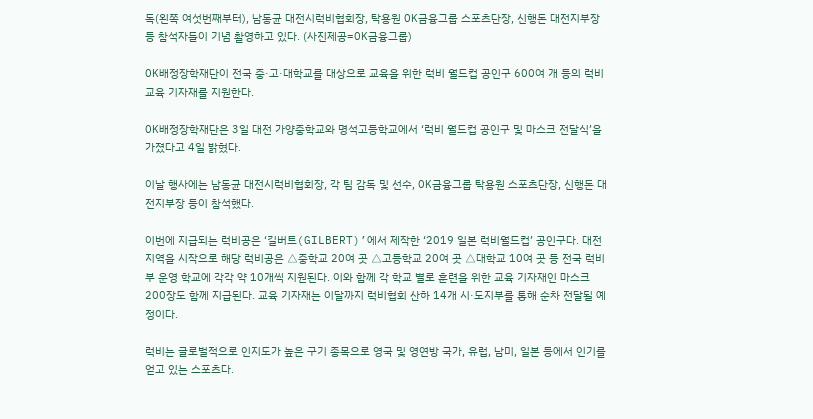독(왼쪽 여섯번째부터), 남동균 대전시럭비협회장, 탁용원 OK금융그룹 스포츠단장, 신행돈 대전지부장 등 참석자들이 기념 촬영하고 있다. (사진제공=OK금융그룹)

OK배정장학재단이 전국 중·고·대학교를 대상으로 교육을 위한 럭비 월드컵 공인구 600여 개 등의 럭비 교육 기자재를 지원한다.

OK배정장학재단은 3일 대전 가양중학교와 명석고등학교에서 ‘럭비 월드컵 공인구 및 마스크 전달식’을 가졌다고 4일 밝혔다.

이날 행사에는 남동균 대전시럭비협회장, 각 팀 감독 및 선수, OK금융그룹 탁용원 스포츠단장, 신행돈 대전지부장 등이 참석했다.

이번에 지급되는 럭비공은 ‘길버트(GILBERT)’에서 제작한 ‘2019 일본 럭비월드컵’ 공인구다. 대전 지역을 시작으로 해당 럭비공은 △중학교 20여 곳 △고등학교 20여 곳 △대학교 10여 곳 등 전국 럭비부 운영 학교에 각각 약 10개씩 지원된다. 이와 함께 각 학교 별로 훈련을 위한 교육 기자재인 마스크 200장도 함께 지급된다. 교육 기자재는 이달까지 럭비협회 산하 14개 시·도지부를 통해 순차 전달될 예정이다.

럭비는 글로벌적으로 인지도가 높은 구기 종목으로 영국 및 영연방 국가, 유럽, 남미, 일본 등에서 인기를 얻고 있는 스포츠다.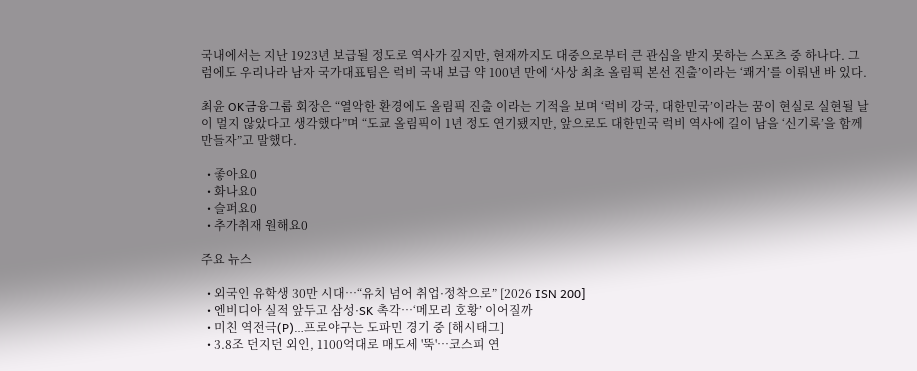국내에서는 지난 1923년 보급될 정도로 역사가 깊지만, 현재까지도 대중으로부터 큰 관심을 받지 못하는 스포츠 중 하나다. 그럼에도 우리나라 남자 국가대표팀은 럭비 국내 보급 약 100년 만에 ‘사상 최초 올림픽 본선 진출’이라는 ‘쾌거’를 이뤄낸 바 있다.

최윤 OK금융그룹 회장은 “열악한 환경에도 올림픽 진출 이라는 기적을 보며 ‘럭비 강국, 대한민국’이라는 꿈이 현실로 실현될 날이 멀지 않았다고 생각했다”며 “도쿄 올림픽이 1년 정도 연기됐지만, 앞으로도 대한민국 럭비 역사에 길이 남을 ‘신기록’을 함께 만들자”고 말했다.

  • 좋아요0
  • 화나요0
  • 슬퍼요0
  • 추가취재 원해요0

주요 뉴스

  • 외국인 유학생 30만 시대…“유치 넘어 취업·정착으로” [2026 ISN 200]
  • 엔비디아 실적 앞두고 삼성·SK 촉각…‘메모리 호황’ 이어질까
  • 미친 역전극(P)…프로야구는 도파민 경기 중 [해시태그]
  • 3.8조 던지던 외인, 1100억대로 매도세 '뚝'…코스피 연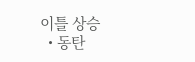이틀 상승
  • 동탄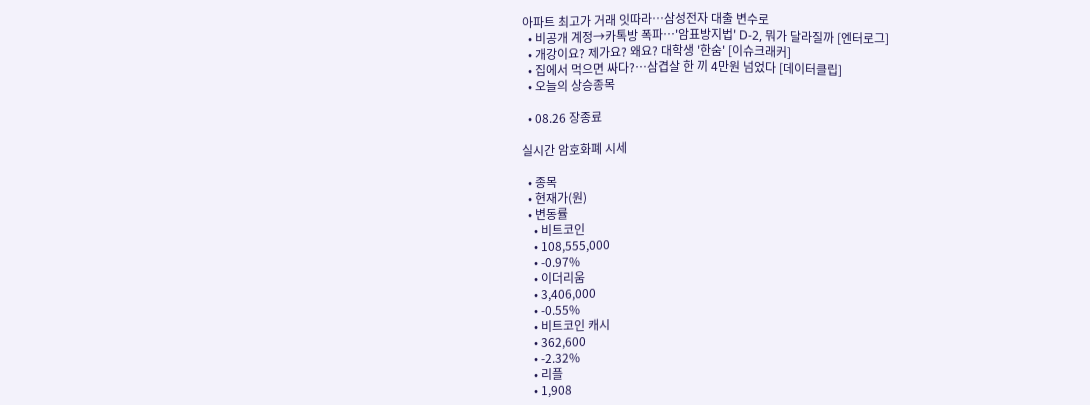아파트 최고가 거래 잇따라⋯삼성전자 대출 변수로
  • 비공개 계정→카톡방 폭파⋯'암표방지법' D-2, 뭐가 달라질까 [엔터로그]
  • 개강이요? 제가요? 왜요? 대학생 '한숨' [이슈크래커]
  • 집에서 먹으면 싸다?…삼겹살 한 끼 4만원 넘었다 [데이터클립]
  • 오늘의 상승종목

  • 08.26 장종료

실시간 암호화폐 시세

  • 종목
  • 현재가(원)
  • 변동률
    • 비트코인
    • 108,555,000
    • -0.97%
    • 이더리움
    • 3,406,000
    • -0.55%
    • 비트코인 캐시
    • 362,600
    • -2.32%
    • 리플
    • 1,908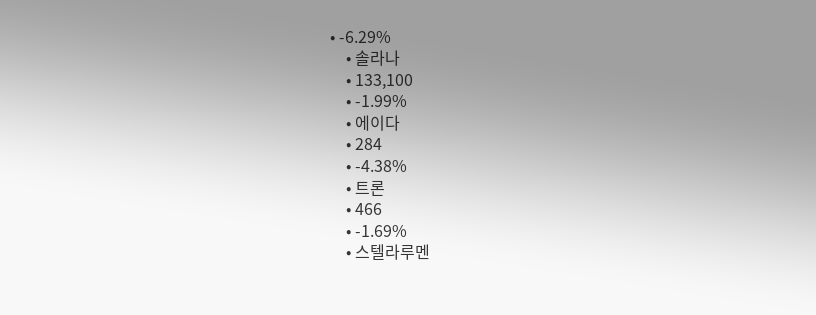• -6.29%
    • 솔라나
    • 133,100
    • -1.99%
    • 에이다
    • 284
    • -4.38%
    • 트론
    • 466
    • -1.69%
    • 스텔라루멘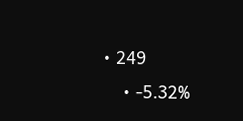• 249
    • -5.32%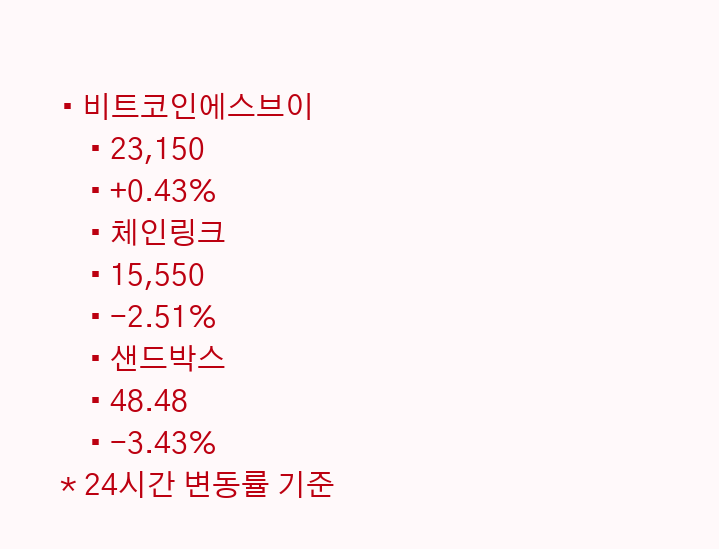• 비트코인에스브이
    • 23,150
    • +0.43%
    • 체인링크
    • 15,550
    • -2.51%
    • 샌드박스
    • 48.48
    • -3.43%
* 24시간 변동률 기준